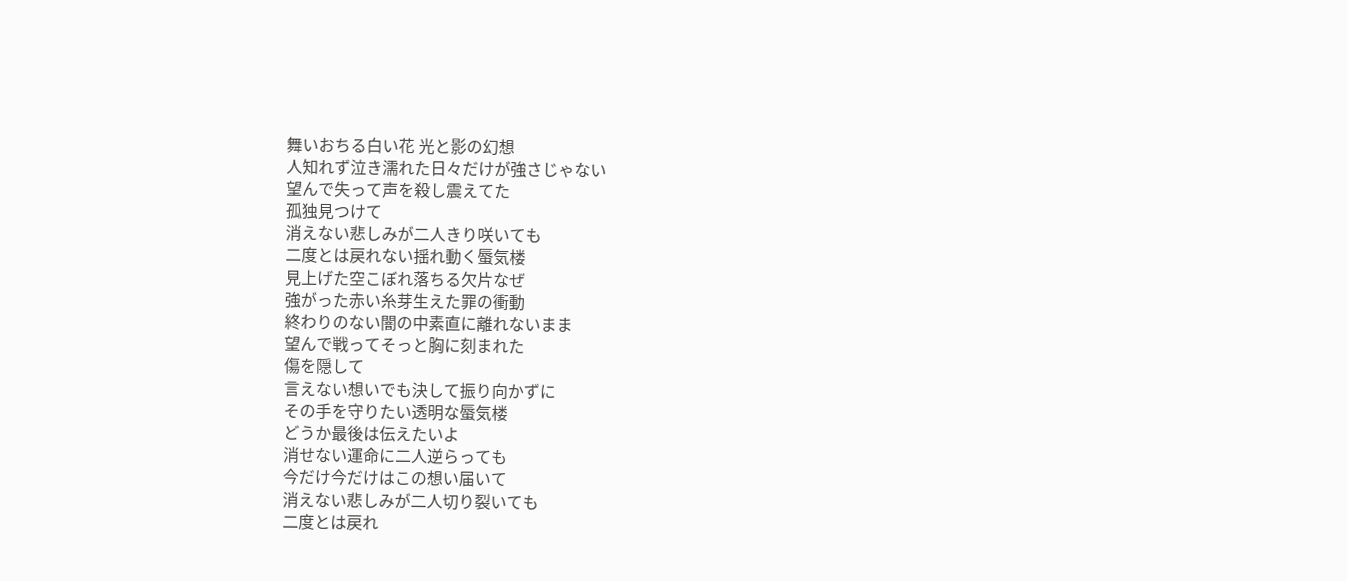舞いおちる白い花 光と影の幻想
人知れず泣き濡れた日々だけが強さじゃない
望んで失って声を殺し震えてた
孤独見つけて
消えない悲しみが二人きり咲いても
二度とは戻れない揺れ動く蜃気楼
見上げた空こぼれ落ちる欠片なぜ
強がった赤い糸芽生えた罪の衝動
終わりのない闇の中素直に離れないまま
望んで戦ってそっと胸に刻まれた
傷を隠して
言えない想いでも決して振り向かずに
その手を守りたい透明な蜃気楼
どうか最後は伝えたいよ
消せない運命に二人逆らっても
今だけ今だけはこの想い届いて
消えない悲しみが二人切り裂いても
二度とは戻れ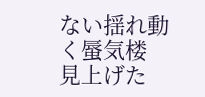ない揺れ動く蜃気楼
見上げた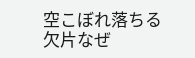空こぼれ落ちる欠片なぜ